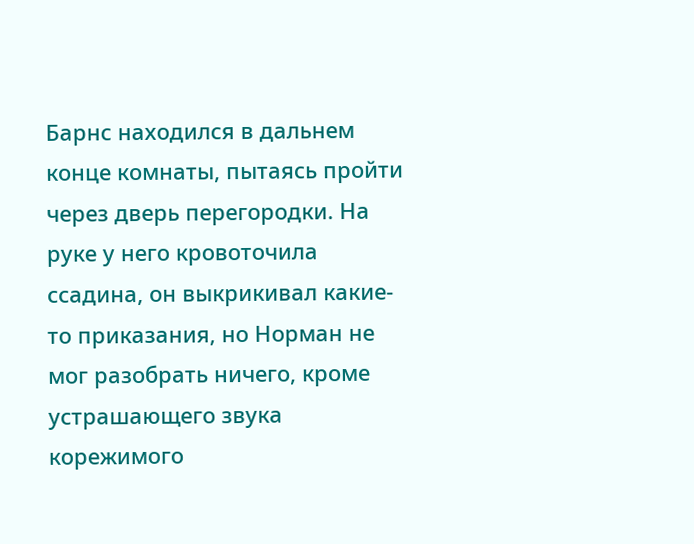Барнс находился в дальнем конце комнаты, пытаясь пройти через дверь перегородки. На руке у него кровоточила ссадина, он выкрикивал какие-то приказания, но Норман не мог разобрать ничего, кроме устрашающего звука корежимого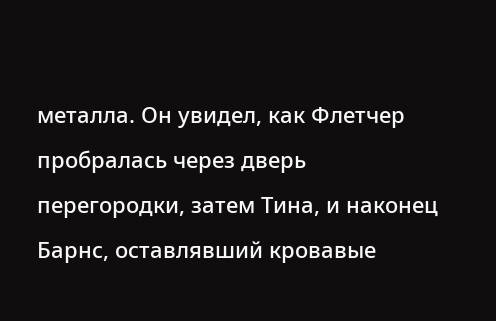металла. Он увидел, как Флетчер пробралась через дверь перегородки, затем Тина, и наконец Барнс, оставлявший кровавые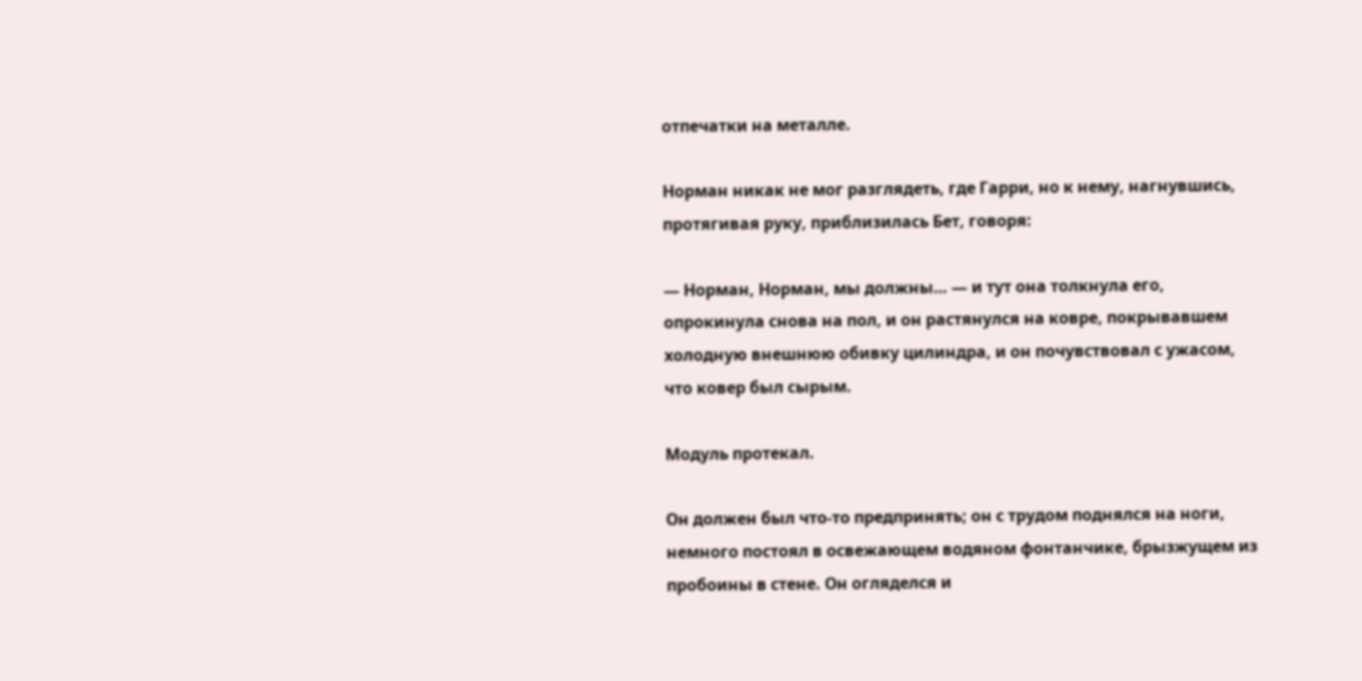отпечатки на металле.

Норман никак не мог разглядеть, где Гарри, но к нему, нагнувшись, протягивая руку, приблизилась Бет, говоря:

— Норман, Норман, мы должны… — и тут она толкнула его, опрокинула снова на пол, и он растянулся на ковре, покрывавшем холодную внешнюю обивку цилиндра, и он почувствовал с ужасом, что ковер был сырым.

Модуль протекал.

Он должен был что-то предпринять; он с трудом поднялся на ноги, немного постоял в освежающем водяном фонтанчике, брызжущем из пробоины в стене. Он огляделся и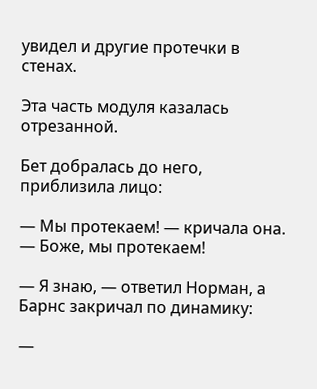увидел и другие протечки в стенах.

Эта часть модуля казалась отрезанной.

Бет добралась до него, приблизила лицо:

— Мы протекаем! — кричала она. — Боже, мы протекаем!

— Я знаю, — ответил Норман, а Барнс закричал по динамику:

—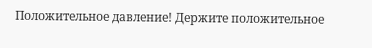Положительное давление! Держите положительное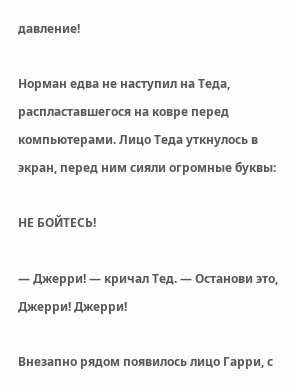давление!

Норман едва не наступил на Теда, распластавшегося на ковре перед компьютерами. Лицо Теда уткнулось в экран, перед ним сияли огромные буквы:

НЕ БОЙТЕСЬ!

— Джерри! — кричал Тед. — Останови это, Джерри! Джерри!

Внезапно рядом появилось лицо Гарри, с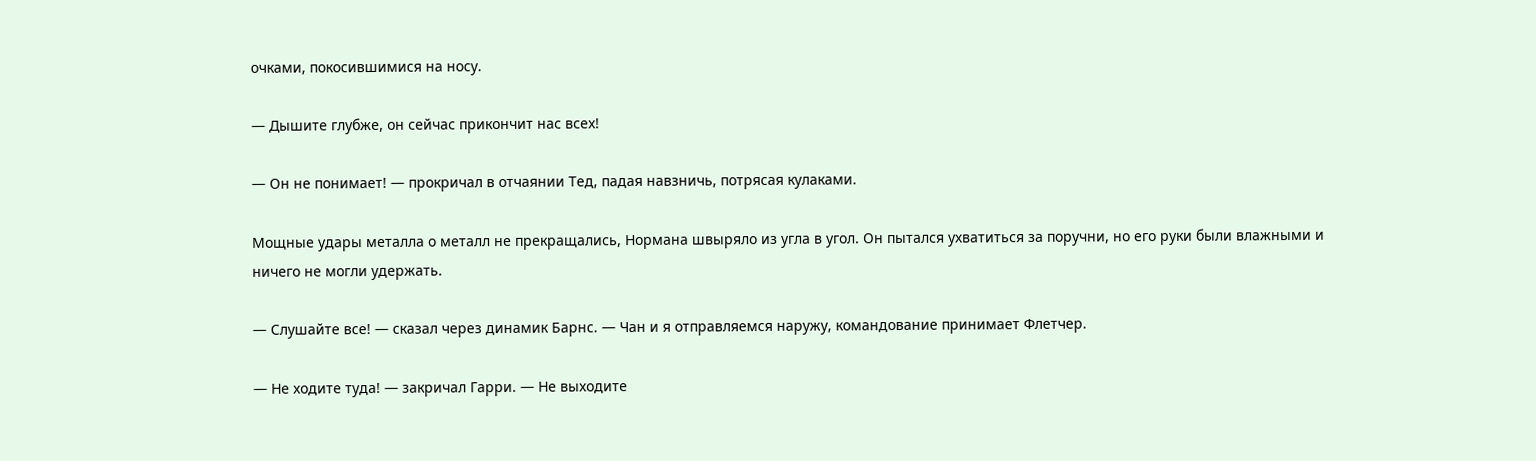очками, покосившимися на носу.

— Дышите глубже, он сейчас прикончит нас всех!

— Он не понимает! — прокричал в отчаянии Тед, падая навзничь, потрясая кулаками.

Мощные удары металла о металл не прекращались, Нормана швыряло из угла в угол. Он пытался ухватиться за поручни, но его руки были влажными и ничего не могли удержать.

— Слушайте все! — сказал через динамик Барнс. — Чан и я отправляемся наружу, командование принимает Флетчер.

— Не ходите туда! — закричал Гарри. — Не выходите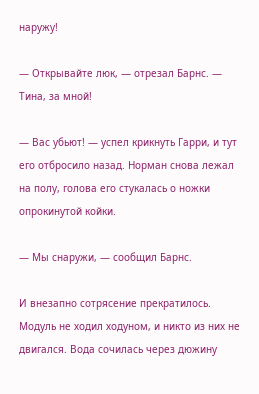наружу!

— Открывайте люк, — отрезал Барнс. — Тина, за мной!

— Вас убьют! — успел крикнуть Гарри, и тут его отбросило назад. Норман снова лежал на полу, голова его стукалась о ножки опрокинутой койки.

— Мы снаружи, — сообщил Барнс.

И внезапно сотрясение прекратилось. Модуль не ходил ходуном, и никто из них не двигался. Вода сочилась через дюжину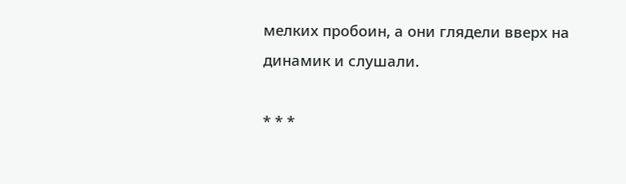мелких пробоин, а они глядели вверх на динамик и слушали.

* * *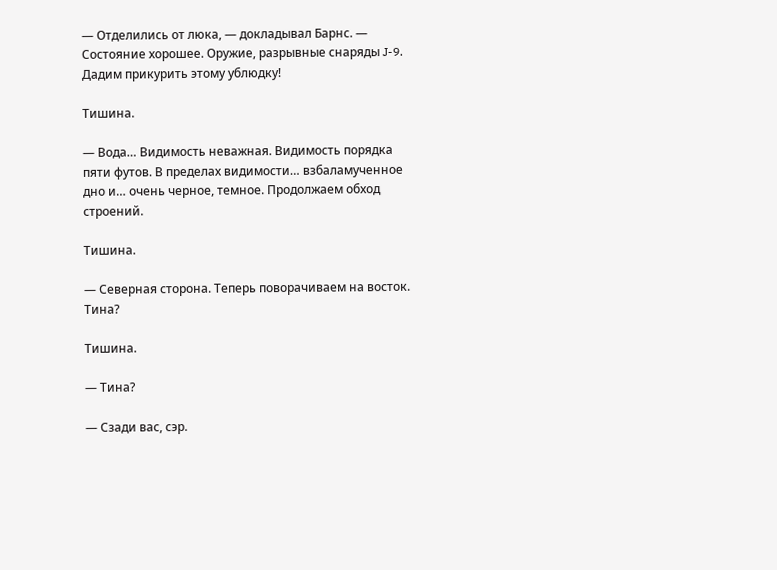— Отделились от люка, — докладывал Барнс. — Состояние хорошее. Оружие, разрывные снаряды J-9. Дадим прикурить этому ублюдку!

Тишина.

— Вода… Видимость неважная. Видимость порядка пяти футов. В пределах видимости… взбаламученное дно и… очень черное, темное. Продолжаем обход строений.

Тишина.

— Северная сторона. Теперь поворачиваем на восток. Тина?

Тишина.

— Тина?

— Сзади вас, сэр.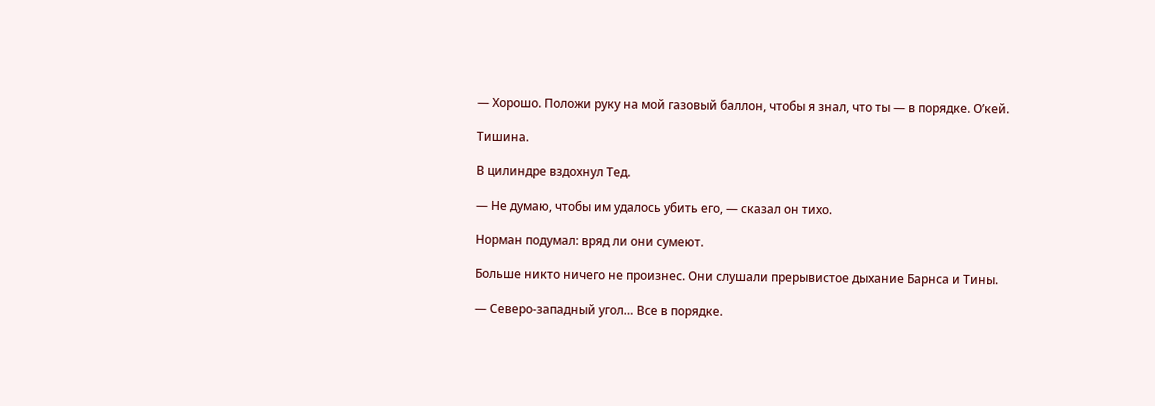— Хорошо. Положи руку на мой газовый баллон, чтобы я знал, что ты — в порядке. О’кей.

Тишина.

В цилиндре вздохнул Тед.

— Не думаю, чтобы им удалось убить его, — сказал он тихо.

Норман подумал: вряд ли они сумеют.

Больше никто ничего не произнес. Они слушали прерывистое дыхание Барнса и Тины.

— Северо-западный угол… Все в порядке.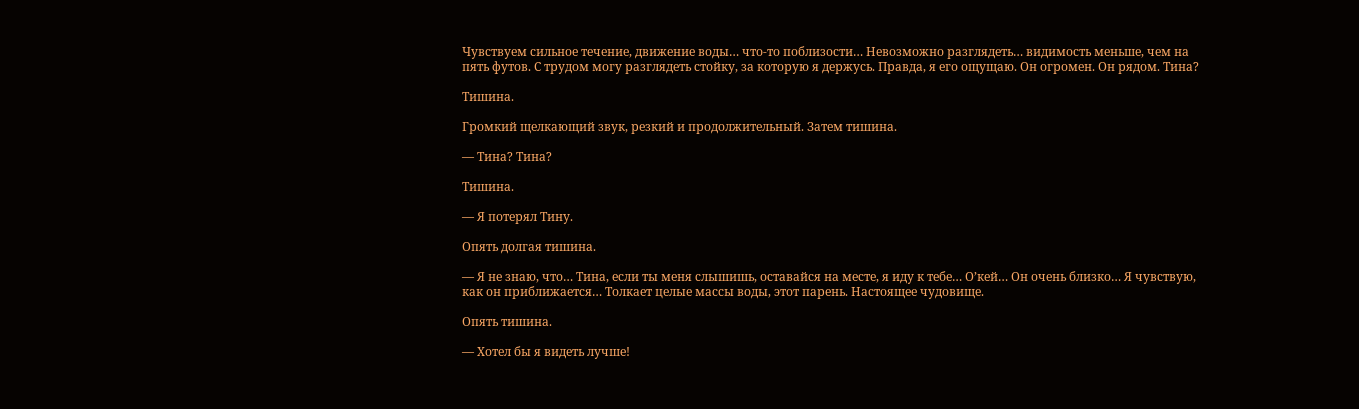Чувствуем сильное течение, движение воды… что-то поблизости… Невозможно разглядеть… видимость меньше, чем на пять футов. С трудом могу разглядеть стойку, за которую я держусь. Правда, я его ощущаю. Он огромен. Он рядом. Тина?

Тишина.

Громкий щелкающий звук, резкий и продолжительный. Затем тишина.

— Тина? Тина?

Тишина.

— Я потерял Тину.

Опять долгая тишина.

— Я не знаю, что… Тина, если ты меня слышишь, оставайся на месте, я иду к тебе… О’кей… Он очень близко… Я чувствую, как он приближается… Толкает целые массы воды, этот парень. Настоящее чудовище.

Опять тишина.

— Хотел бы я видеть лучше!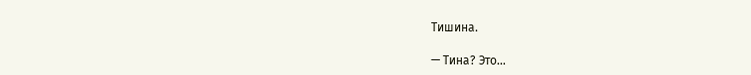Тишина.

— Тина? Это…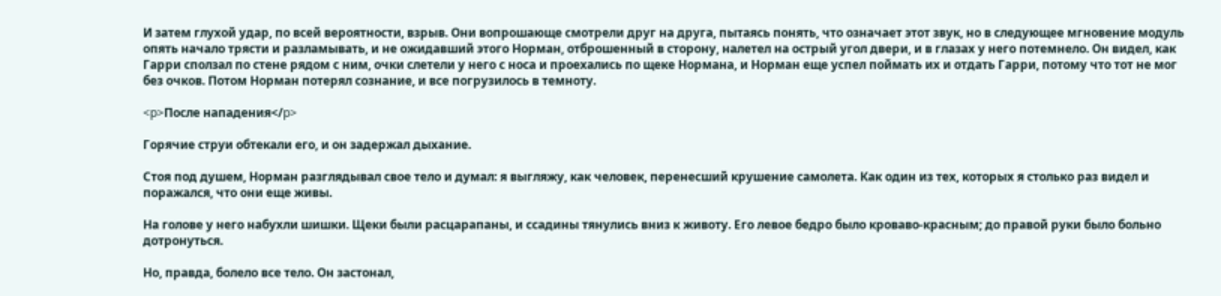И затем глухой удар, по всей вероятности, взрыв. Они вопрошающе смотрели друг на друга, пытаясь понять, что означает этот звук, но в следующее мгновение модуль опять начало трясти и разламывать, и не ожидавший этого Норман, отброшенный в сторону, налетел на острый угол двери, и в глазах у него потемнело. Он видел, как Гарри сползал по стене рядом с ним, очки слетели у него с носа и проехались по щеке Нормана, и Норман еще успел поймать их и отдать Гарри, потому что тот не мог без очков. Потом Норман потерял сознание, и все погрузилось в темноту.

<p>После нападения</p>

Горячие струи обтекали его, и он задержал дыхание.

Стоя под душем, Норман разглядывал свое тело и думал: я выгляжу, как человек, перенесший крушение самолета. Как один из тех, которых я столько раз видел и поражался, что они еще живы.

На голове у него набухли шишки. Щеки были расцарапаны, и ссадины тянулись вниз к животу. Его левое бедро было кроваво-красным; до правой руки было больно дотронуться.

Но, правда, болело все тело. Он застонал,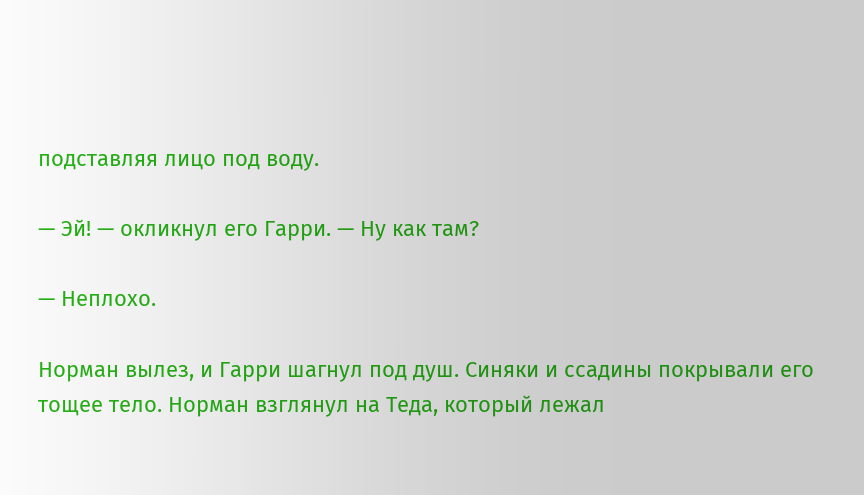подставляя лицо под воду.

— Эй! — окликнул его Гарри. — Ну как там?

— Неплохо.

Норман вылез, и Гарри шагнул под душ. Синяки и ссадины покрывали его тощее тело. Норман взглянул на Теда, который лежал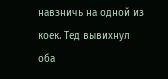навзничь на одной из коек. Тед вывихнул оба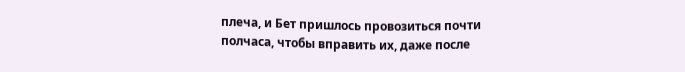плеча, и Бет пришлось провозиться почти полчаса, чтобы вправить их, даже после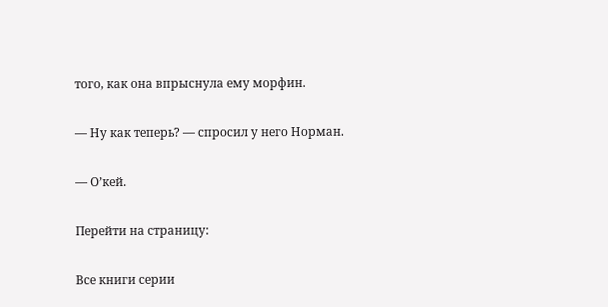того, как она впрыснула ему морфин.

— Ну как теперь? — спросил у него Норман.

— О’кей.

Перейти на страницу:

Все книги серии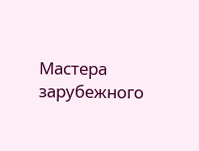Мастера зарубежного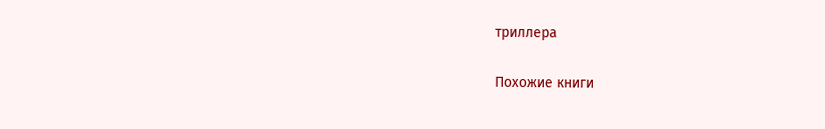триллера

Похожие книги